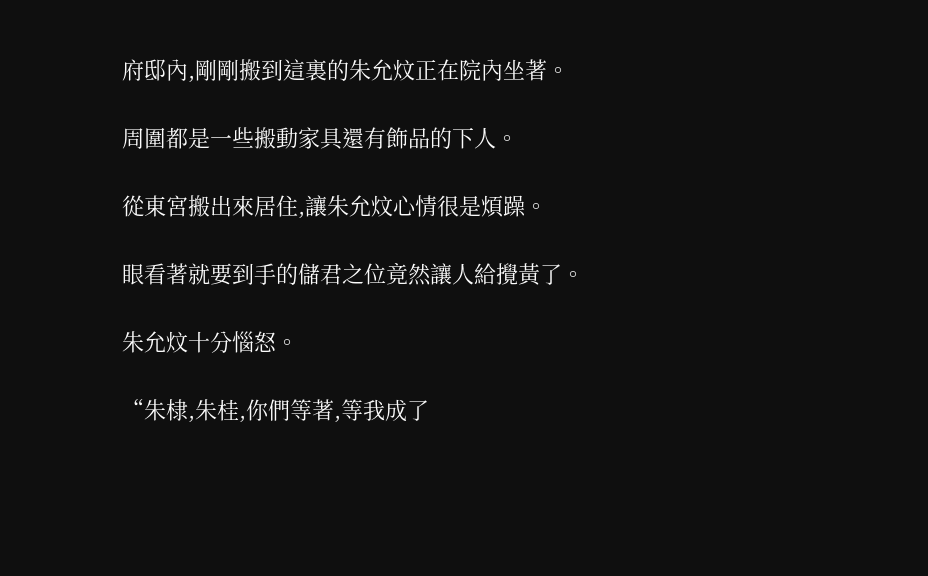府邸內,剛剛搬到這裏的朱允炆正在院內坐著。

周圍都是一些搬動家具還有飾品的下人。

從東宮搬出來居住,讓朱允炆心情很是煩躁。

眼看著就要到手的儲君之位竟然讓人給攪黃了。

朱允炆十分惱怒。

“朱棣,朱桂,你們等著,等我成了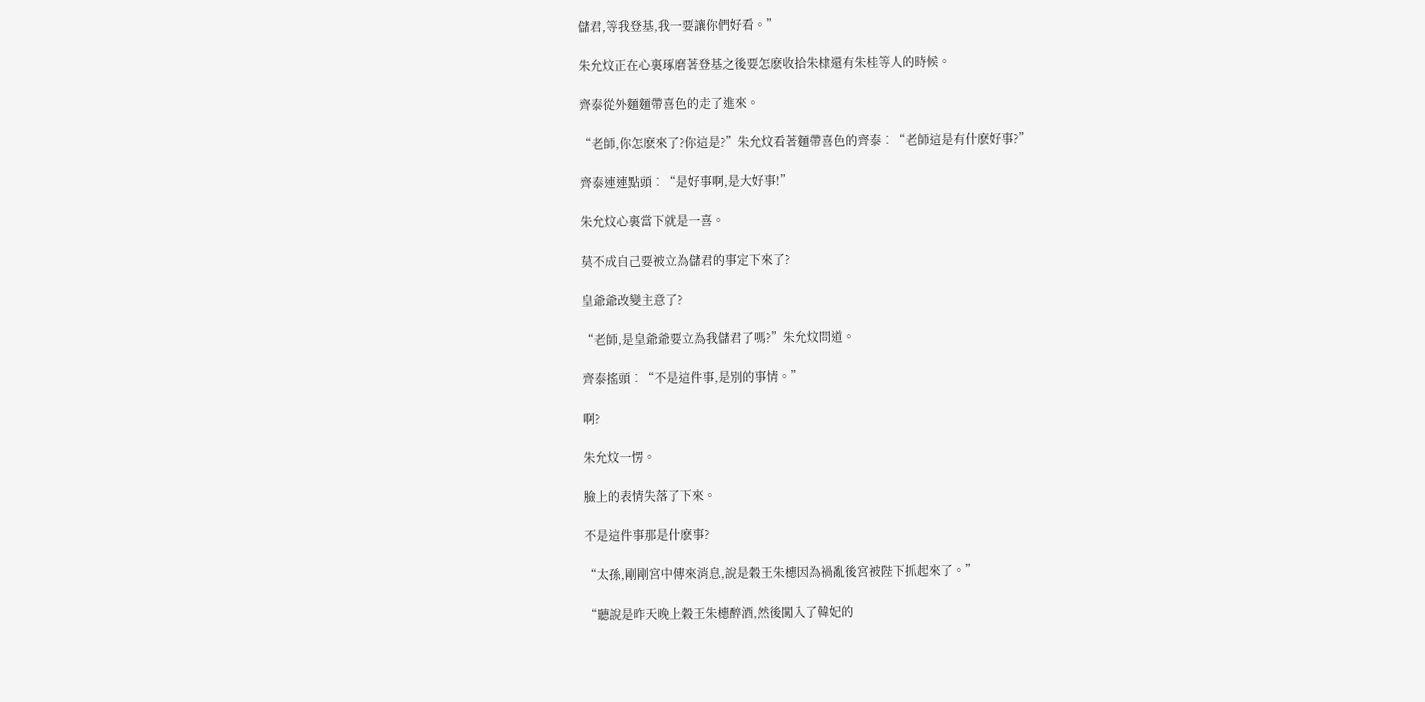儲君,等我登基,我一要讓你們好看。”

朱允炆正在心裏琢磨著登基之後要怎麽收拾朱棣還有朱桂等人的時候。

齊泰從外麵麵帶喜色的走了進來。

“老師,你怎麽來了?你這是?”朱允炆看著麵帶喜色的齊泰︰“老師這是有什麽好事?”

齊泰連連點頭︰“是好事啊,是大好事!”

朱允炆心裏當下就是一喜。

莫不成自己要被立為儲君的事定下來了?

皇爺爺改變主意了?

“老師,是皇爺爺要立為我儲君了嗎?”朱允炆問道。

齊泰搖頭︰“不是這件事,是別的事情。”

啊?

朱允炆一愣。

臉上的表情失落了下來。

不是這件事那是什麽事?

“太孫,剛剛宮中傳來消息,說是穀王朱橞因為禍亂後宮被陛下抓起來了。”

“聽說是昨天晚上穀王朱橞醉酒,然後闖入了韓妃的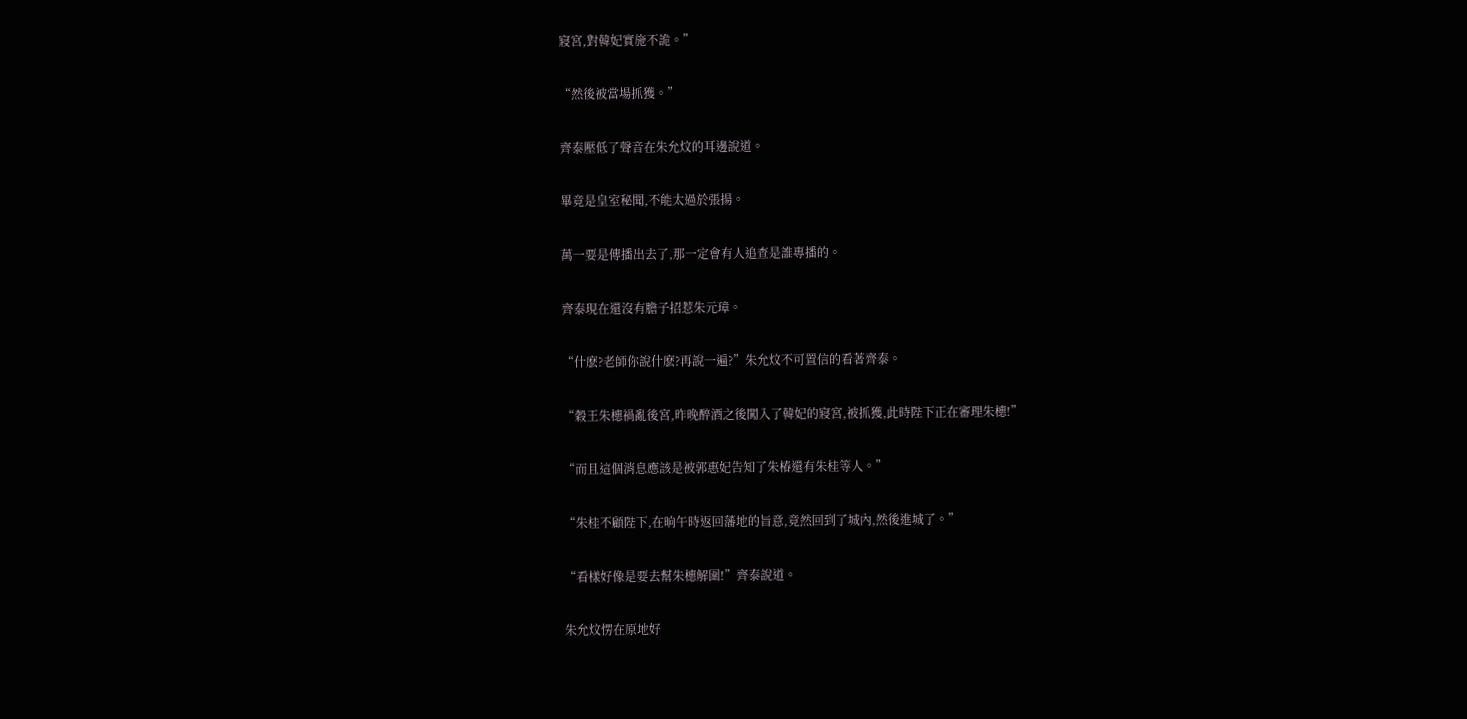寢宮,對韓妃實施不詭。”

“然後被當場抓獲。”

齊泰壓低了聲音在朱允炆的耳邊說道。

畢竟是皇室秘聞,不能太過於張揚。

萬一要是傳播出去了,那一定會有人追查是誰專播的。

齊泰現在還沒有膽子招惹朱元璋。

“什麽?老師你說什麽?再說一遍?”朱允炆不可置信的看著齊泰。

“穀王朱橞禍亂後宮,昨晚醉酒之後闖入了韓妃的寢宮,被抓獲,此時陛下正在審理朱橞!”

“而且這個消息應該是被郭惠妃告知了朱椿還有朱桂等人。”

“朱桂不顧陛下,在晌午時返回藩地的旨意,竟然回到了城內,然後進城了。”

“看樣好像是要去幫朱橞解圍!”齊泰說道。

朱允炆愣在原地好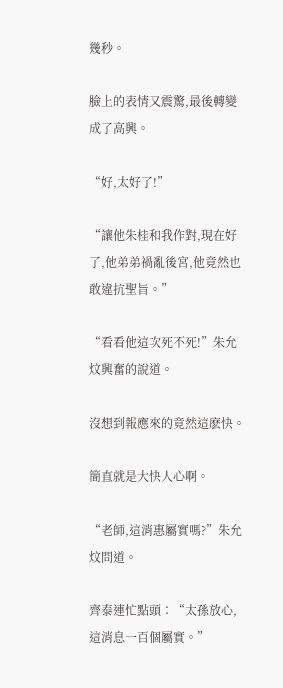幾秒。

臉上的表情又震驚,最後轉變成了高興。

“好,太好了!”

“讓他朱桂和我作對,現在好了,他弟弟禍亂後宮,他竟然也敢違抗聖旨。”

“看看他這次死不死!”朱允炆興奮的說道。

沒想到報應來的竟然這麽快。

簡直就是大快人心啊。

“老師,這消惠屬實嗎?”朱允炆問道。

齊泰連忙點頭∶“太孫放心,這消息一百個屬實。”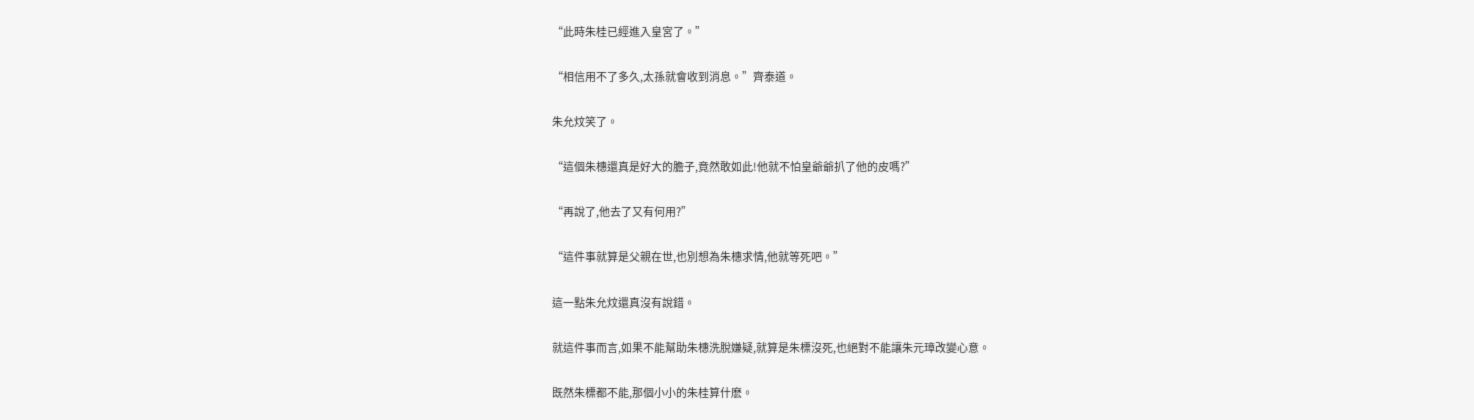“此時朱桂已經進入皇宮了。”

“相信用不了多久,太孫就會收到消息。”齊泰道。

朱允炆笑了。

“這個朱橞還真是好大的膽子,竟然敢如此!他就不怕皇爺爺扒了他的皮嗎?”

“再說了,他去了又有何用?”

“這件事就算是父親在世,也別想為朱橞求情,他就等死吧。”

這一點朱允炆還真沒有說錯。

就這件事而言,如果不能幫助朱橞洗脫嫌疑,就算是朱標沒死,也絕對不能讓朱元璋改變心意。

既然朱標都不能,那個小小的朱桂算什麽。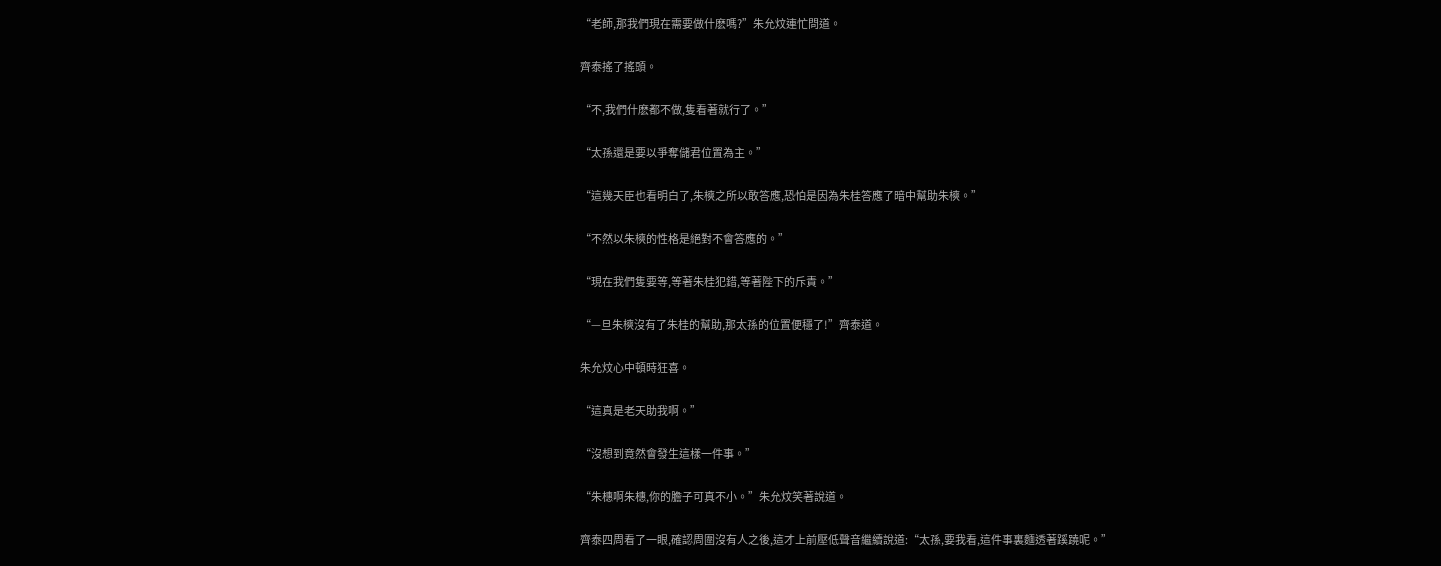“老師,那我們現在需要做什麽嗎?”朱允炆連忙問道。

齊泰搖了搖頭。

“不,我們什麽都不做,隻看著就行了。”

“太孫還是要以爭奪儲君位置為主。”

“這幾天臣也看明白了,朱樉之所以敢答應,恐怕是因為朱桂答應了暗中幫助朱樉。”

“不然以朱樉的性格是絕對不會答應的。”

“現在我們隻要等,等著朱桂犯錯,等著陛下的斥責。”

“—旦朱樉沒有了朱桂的幫助,那太孫的位置便穩了!”齊泰道。

朱允炆心中頓時狂喜。

“這真是老天助我啊。”

“沒想到竟然會發生這樣一件事。”

“朱橞啊朱橞,你的膽子可真不小。”朱允炆笑著說道。

齊泰四周看了一眼,確認周圍沒有人之後,這才上前壓低聲音繼續說道:“太孫,要我看,這件事裏麵透著蹊蹺呢。”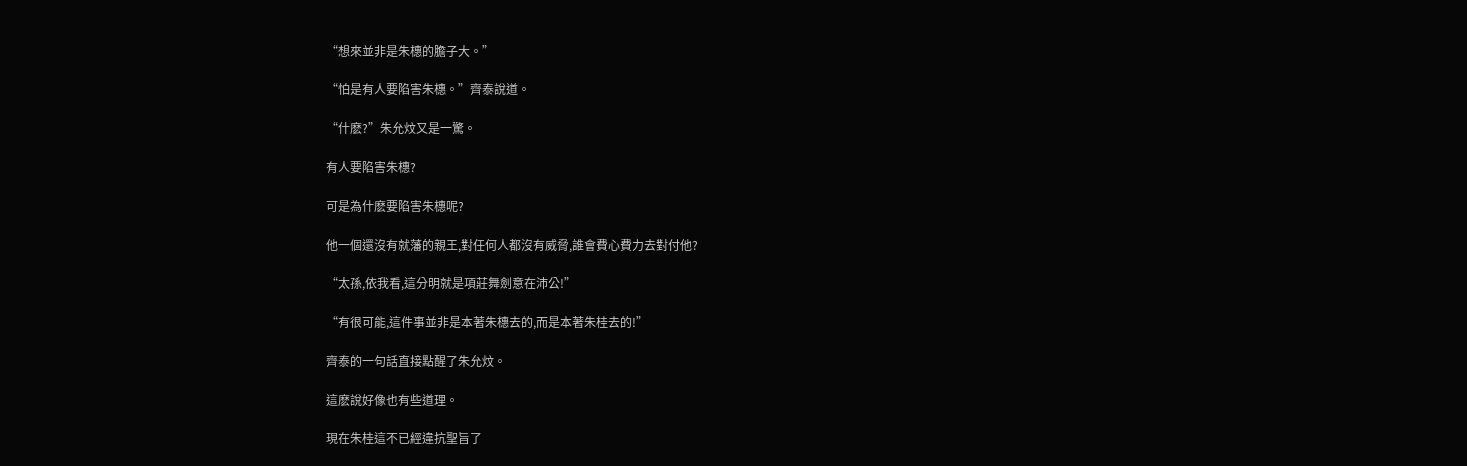“想來並非是朱橞的膽子大。”

“怕是有人要陷害朱橞。”齊泰說道。

“什麽?”朱允炆又是一驚。

有人要陷害朱橞?

可是為什麽要陷害朱橞呢?

他一個還沒有就藩的親王,對任何人都沒有威脅,誰會費心費力去對付他?

“太孫,依我看,這分明就是項莊舞劍意在沛公!”

“有很可能,這件事並非是本著朱橞去的,而是本著朱桂去的!”

齊泰的一句話直接點醒了朱允炆。

這麽說好像也有些道理。

現在朱桂這不已經違抗聖旨了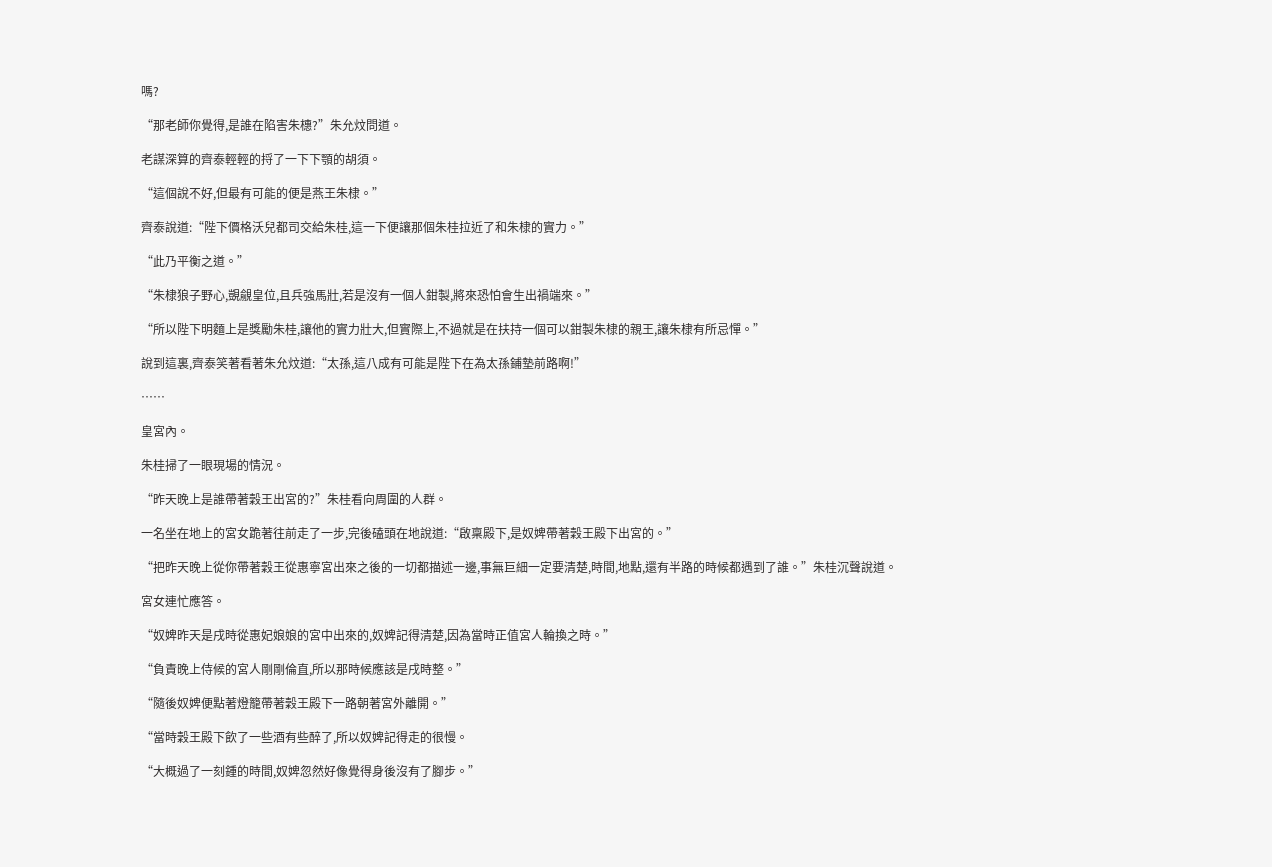嗎?

“那老師你覺得,是誰在陷害朱橞?”朱允炆問道。

老謀深算的齊泰輕輕的捋了一下下顎的胡須。

“這個說不好,但最有可能的便是燕王朱棣。”

齊泰說道:“陛下價格沃兒都司交給朱桂,這一下便讓那個朱桂拉近了和朱棣的實力。”

“此乃平衡之道。”

“朱棣狼子野心,覬覦皇位,且兵強馬壯,若是沒有一個人鉗製,將來恐怕會生出禍端來。”

“所以陛下明麵上是獎勵朱桂,讓他的實力壯大,但實際上,不過就是在扶持一個可以鉗製朱棣的親王,讓朱棣有所忌憚。”

說到這裏,齊泰笑著看著朱允炆道:“太孫,這八成有可能是陛下在為太孫鋪墊前路啊!”

……

皇宮內。

朱桂掃了一眼現場的情況。

“昨天晚上是誰帶著穀王出宮的?”朱桂看向周圍的人群。

一名坐在地上的宮女跪著往前走了一步,完後磕頭在地說道:“啟稟殿下,是奴婢帶著穀王殿下出宮的。”

“把昨天晚上從你帶著穀王從惠寧宮出來之後的一切都描述一邊,事無巨細一定要清楚,時間,地點,還有半路的時候都遇到了誰。”朱桂沉聲說道。

宮女連忙應答。

“奴婢昨天是戌時從惠妃娘娘的宮中出來的,奴婢記得清楚,因為當時正值宮人輪換之時。”

“負責晚上侍候的宮人剛剛倫直,所以那時候應該是戌時整。”

“隨後奴婢便點著燈籠帶著穀王殿下一路朝著宮外離開。”

“當時穀王殿下飲了一些酒有些醉了,所以奴婢記得走的很慢。

“大概過了一刻鍾的時間,奴婢忽然好像覺得身後沒有了腳步。”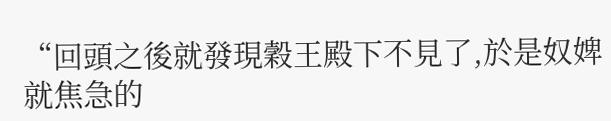“回頭之後就發現穀王殿下不見了,於是奴婢就焦急的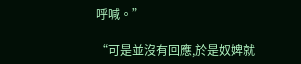呼喊。”

“可是並沒有回應,於是奴婢就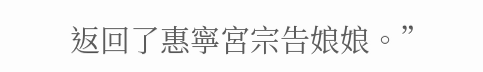返回了惠寧宮宗告娘娘。”